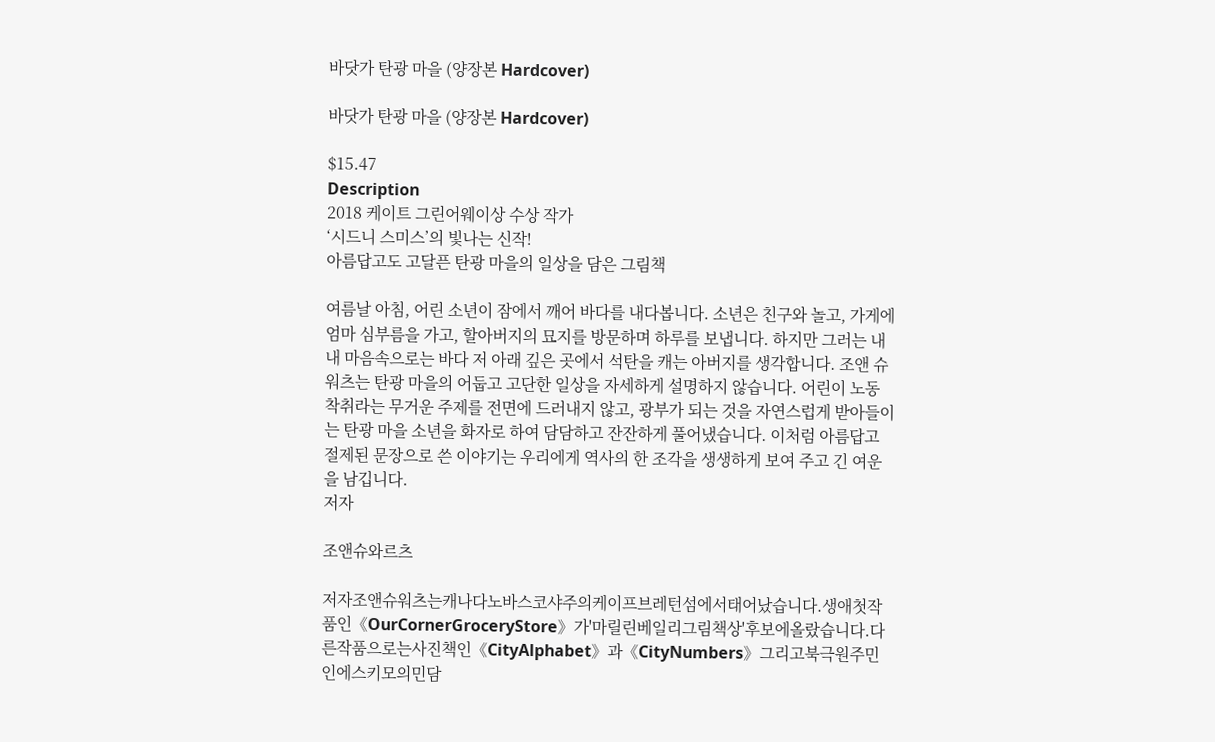바닷가 탄광 마을 (양장본 Hardcover)

바닷가 탄광 마을 (양장본 Hardcover)

$15.47
Description
2018 케이트 그린어웨이상 수상 작가
‘시드니 스미스’의 빛나는 신작!
아름답고도 고달픈 탄광 마을의 일상을 담은 그림책

여름날 아침, 어린 소년이 잠에서 깨어 바다를 내다봅니다. 소년은 친구와 놀고, 가게에 엄마 심부름을 가고, 할아버지의 묘지를 방문하며 하루를 보냅니다. 하지만 그러는 내내 마음속으로는 바다 저 아래 깊은 곳에서 석탄을 캐는 아버지를 생각합니다. 조앤 슈워츠는 탄광 마을의 어둡고 고단한 일상을 자세하게 설명하지 않습니다. 어린이 노동 착취라는 무거운 주제를 전면에 드러내지 않고, 광부가 되는 것을 자연스럽게 받아들이는 탄광 마을 소년을 화자로 하여 담담하고 잔잔하게 풀어냈습니다. 이처럼 아름답고 절제된 문장으로 쓴 이야기는 우리에게 역사의 한 조각을 생생하게 보여 주고 긴 여운을 남깁니다.
저자

조앤슈와르츠

저자조앤슈워츠는캐나다노바스코샤주의케이프브레턴섬에서태어났습니다.생애첫작품인《OurCornerGroceryStore》가'마릴린베일리그림책상'후보에올랐습니다.다른작품으로는사진책인《CityAlphabet》과《CityNumbers》그리고북극원주민인에스키모의민담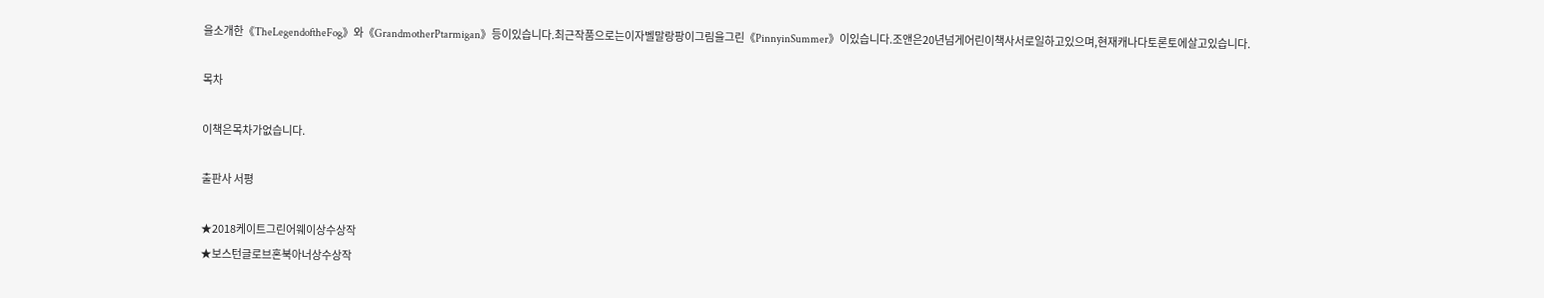을소개한《TheLegendoftheFog》와《GrandmotherPtarmigan》등이있습니다.최근작품으로는이자벨말랑팡이그림을그린《PinnyinSummer》이있습니다.조앤은20년넘게어린이책사서로일하고있으며,현재캐나다토론토에살고있습니다.

목차

이책은목차가없습니다.

출판사 서평

★2018케이트그린어웨이상수상작
★보스턴글로브혼북아너상수상작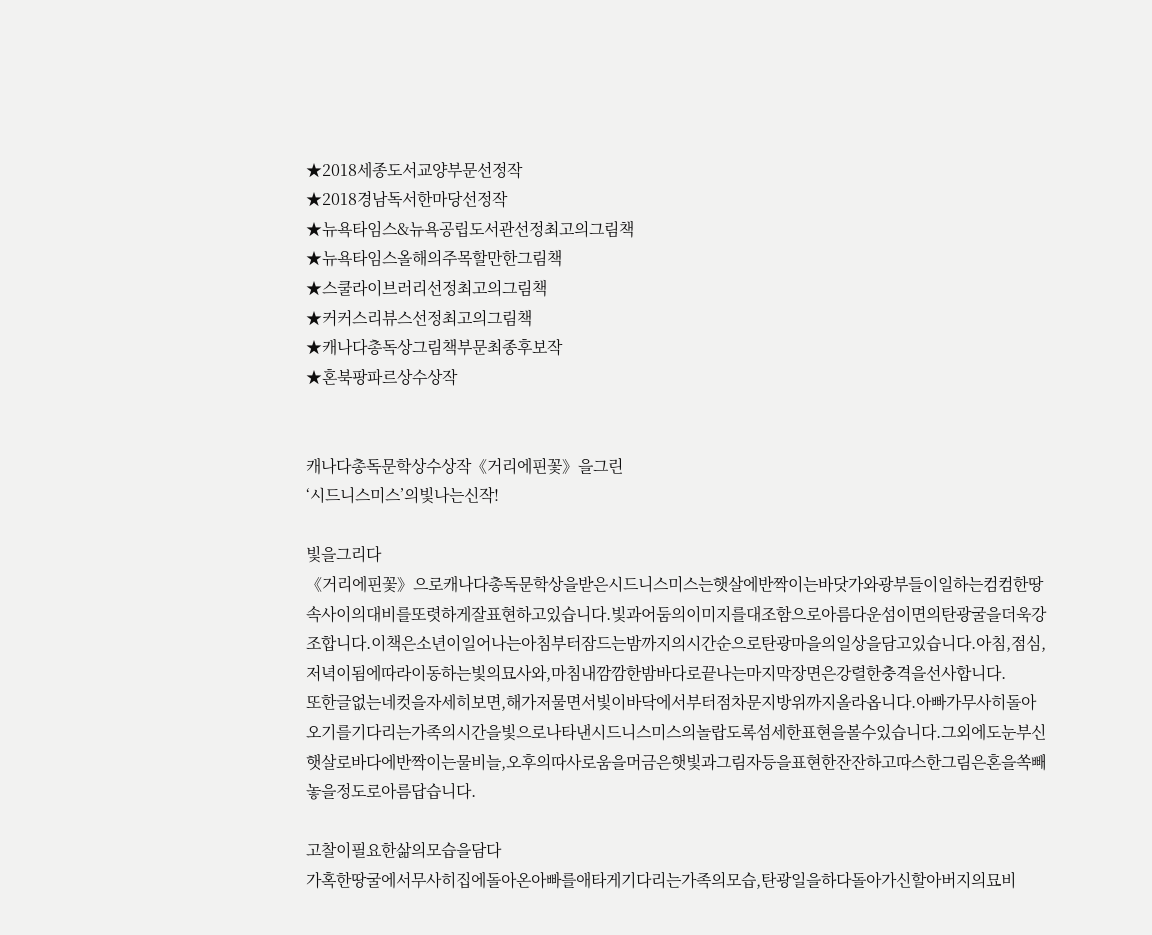★2018세종도서교양부문선정작
★2018경남독서한마당선정작
★뉴욕타임스&뉴욕공립도서관선정최고의그림책
★뉴욕타임스올해의주목할만한그림책
★스쿨라이브러리선정최고의그림책
★커커스리뷰스선정최고의그림책
★캐나다총독상그림책부문최종후보작
★혼북팡파르상수상작


캐나다총독문학상수상작《거리에핀꽃》을그린
‘시드니스미스’의빛나는신작!

빛을그리다
《거리에핀꽃》으로캐나다총독문학상을받은시드니스미스는햇살에반짝이는바닷가와광부들이일하는컴컴한땅속사이의대비를또렷하게잘표현하고있습니다.빛과어둠의이미지를대조함으로아름다운섬이면의탄광굴을더욱강조합니다.이책은소년이일어나는아침부터잠드는밤까지의시간순으로탄광마을의일상을담고있습니다.아침,점심,저녁이됨에따라이동하는빛의묘사와,마침내깜깜한밤바다로끝나는마지막장면은강렬한충격을선사합니다.
또한글없는네컷을자세히보면,해가저물면서빛이바닥에서부터점차문지방위까지올라옵니다.아빠가무사히돌아오기를기다리는가족의시간을빛으로나타낸시드니스미스의놀랍도록섬세한표현을볼수있습니다.그외에도눈부신햇살로바다에반짝이는물비늘,오후의따사로움을머금은햇빛과그림자등을표현한잔잔하고따스한그림은혼을쏙빼놓을정도로아름답습니다.

고찰이필요한삶의모습을담다
가혹한땅굴에서무사히집에돌아온아빠를애타게기다리는가족의모습,탄광일을하다돌아가신할아버지의묘비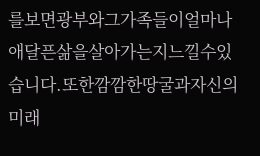를보면광부와그가족들이얼마나애달픈삶을살아가는지느낄수있습니다.또한깜깜한땅굴과자신의미래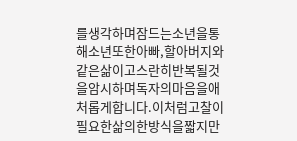를생각하며잠드는소년을통해소년또한아빠,할아버지와같은삶이고스란히반복될것을암시하며독자의마음을애처롭게합니다.이처럼고찰이필요한삶의한방식을짧지만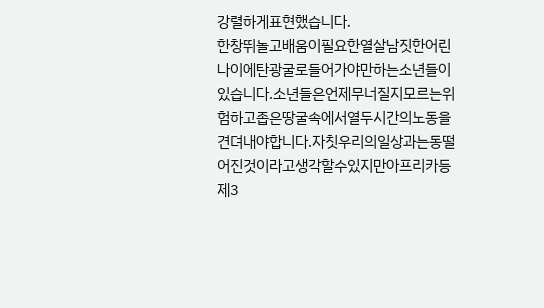강렬하게표현했습니다.
한창뛰놀고배움이필요한열살남짓한어린나이에탄광굴로들어가야만하는소년들이있습니다.소년들은언제무너질지모르는위험하고좁은땅굴속에서열두시간의노동을견뎌내야합니다.자칫우리의일상과는동떨어진것이라고생각할수있지만아프리카등제3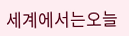세계에서는오늘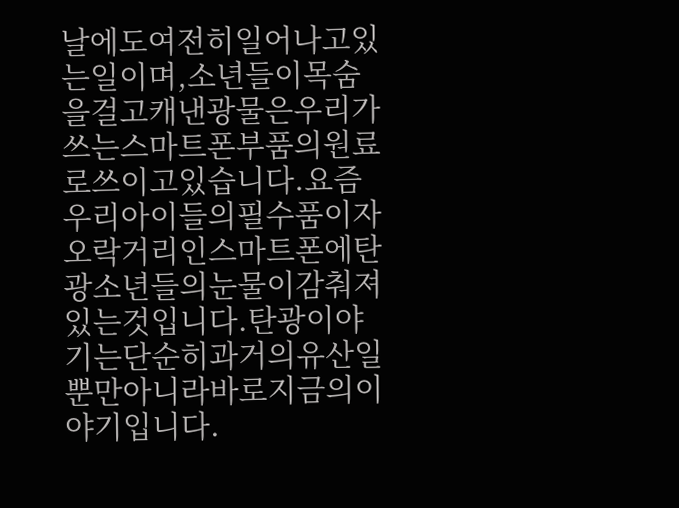날에도여전히일어나고있는일이며,소년들이목숨을걸고캐낸광물은우리가쓰는스마트폰부품의원료로쓰이고있습니다.요즘우리아이들의필수품이자오락거리인스마트폰에탄광소년들의눈물이감춰져있는것입니다.탄광이야기는단순히과거의유산일뿐만아니라바로지금의이야기입니다.